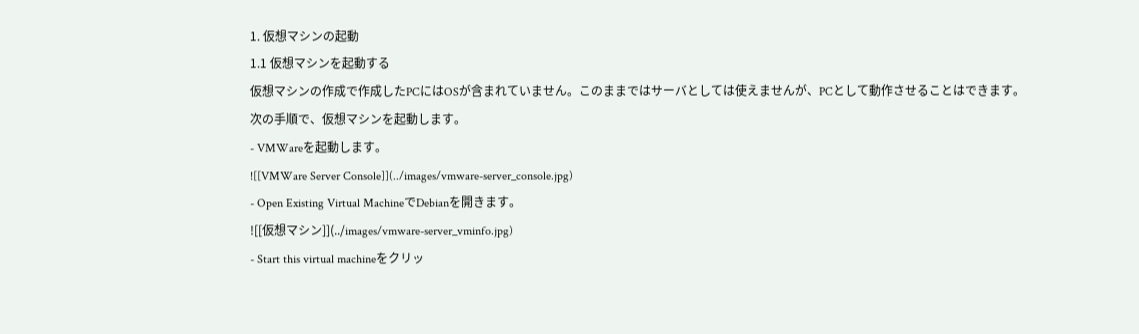1. 仮想マシンの起動
1.1 仮想マシンを起動する
仮想マシンの作成で作成したPCにはOSが含まれていません。このままではサーバとしては使えませんが、PCとして動作させることはできます。
次の手順で、仮想マシンを起動します。
- VMWareを起動します。
![[VMWare Server Console]](../images/vmware-server_console.jpg)
- Open Existing Virtual MachineでDebianを開きます。
![[仮想マシン]](../images/vmware-server_vminfo.jpg)
- Start this virtual machineをクリッ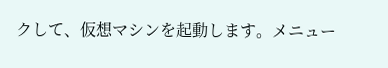クして、仮想マシンを起動します。メニュー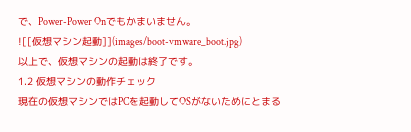で、Power-Power Onでもかまいません。
![[仮想マシン起動]](images/boot-vmware_boot.jpg)
以上で、仮想マシンの起動は終了です。
1.2 仮想マシンの動作チェック
現在の仮想マシンではPCを起動してOSがないためにとまる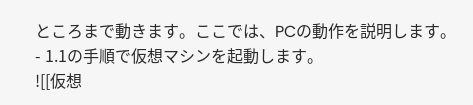ところまで動きます。ここでは、PCの動作を説明します。
- 1.1の手順で仮想マシンを起動します。
![[仮想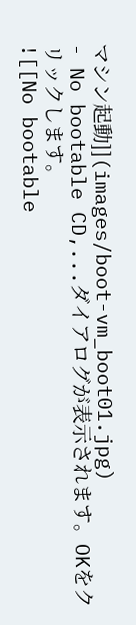マシン起動]](images/boot-vm_boot01.jpg)
- No bootable CD,...ダイアログが表示されます。OKをクリックします。
![[No bootable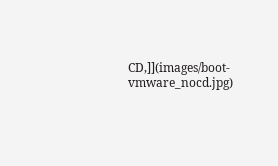CD,]](images/boot-vmware_nocd.jpg)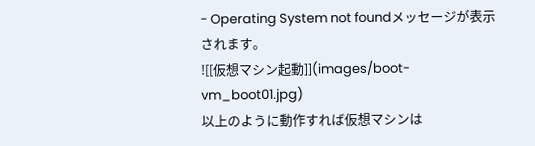- Operating System not foundメッセージが表示されます。
![[仮想マシン起動]](images/boot-vm_boot01.jpg)
以上のように動作すれば仮想マシンは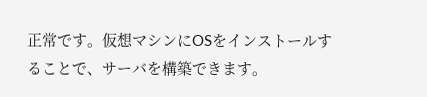正常です。仮想マシンにOSをインストールすることで、サーバを構築できます。